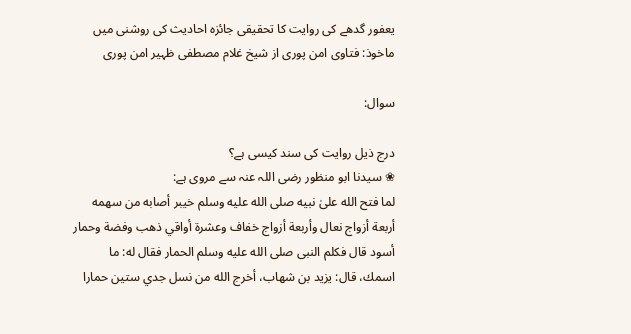یعفور گدھے کی روایت کا تحقیقی جائزہ احادیث کی روشنی میں
ماخوذ: فتاوی امن پوری از شیخ غلام مصطفی ظہیر امن پوری

سوال:

درج ذیل روایت کی سند کیسی ہے؟
❀ سیدنا ابو منظور رضی اللہ عنہ سے مروی ہے:
لما فتح الله علىٰ نبيه صلى الله عليه وسلم خيبر أصابه من سهمه أربعة أزواج نعال وأربعة أزواج خفاف وعشرة أواقي ذهب وفضة وحمار أسود قال فكلم النبى صلى الله عليه وسلم الحمار فقال له: ما اسمك، قال: يزيد بن شهاب، أخرج الله من نسل جدي ستين حمارا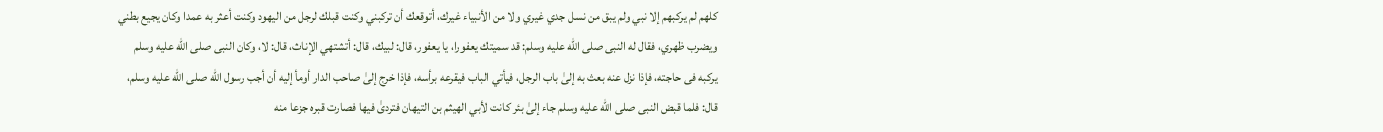كلهم لم يركبهم إلا نبي ولم يبق من نسل جدي غيري ولا من الأنبياء غيرك، أتوقعك أن تركبني وكنت قبلك لرجل من اليهود وكنت أعثر به عمدا وكان يجيع بطني ويضرب ظهري، فقال له النبى صلى الله عليه وسلم: قد سميتك يعفورا، يا يعفور، قال: لبيك، قال: أتشتهي الإناث، قال: لا، وكان النبى صلى الله عليه وسلم يركبه فى حاجته، فإذا نزل عنه بعث به إلىٰ باب الرجل، فيأتي الباب فيقرعه برأسه، فإذا خرج إلىٰ صاحب الدار أومأ إليه أن أجب رسول الله صلى الله عليه وسلم، قال: فلما قبض النبى صلى الله عليه وسلم جاء إلىٰ بئر كانت لأبي الهيثم بن التيهان فتردىٰ فيها فصارت قبره جزعا منه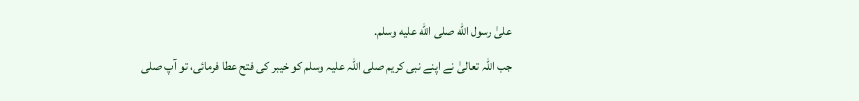علىٰ رسول الله صلى الله عليه وسلم.
جب اللہ تعالیٰ نے اپنے نبی کریم صلی اللہ علیہ وسلم کو خیبر کی فتح عطا فرمائی، تو آپ صلی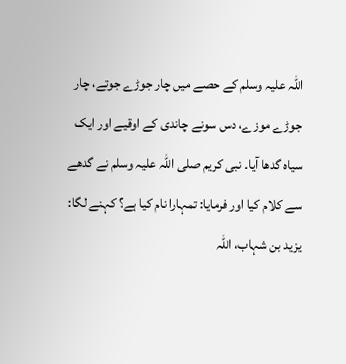اللہ علیہ وسلم کے حصے میں چار جوڑے جوتے، چار جوڑے موزے، دس سونے چاندی کے اوقیے اور ایک سیاہ گدھا آیا۔ نبی کریم صلی اللہ علیہ وسلم نے گدھے سے کلام کیا اور فرمایا: تمہارا نام کیا ہے؟ کہنے لگا: یزید بن شہاب، اللہ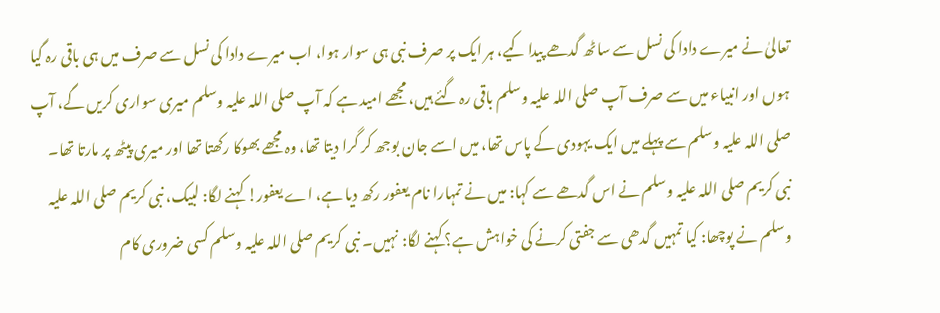تعالیٰ نے میرے دادا کی نسل سے ساٹھ گدھے پیدا کیے، ہر ایک پر صرف نبی ہی سوار ہوا، اب میرے دادا کی نسل سے صرف میں ہی باقی رہ گیا ہوں اور انبیاء میں سے صرف آپ صلی اللہ علیہ وسلم باقی رہ گئے ہیں، مجھے امید ہے کہ آپ صلی اللہ علیہ وسلم میری سواری کریں گے، آپ صلی اللہ علیہ وسلم سے پہلے میں ایک یہودی کے پاس تھا، میں اسے جان بوجھ کر گرا دیتا تھا، وہ مجھے بھوکا رکھتا تھا اور میری پیٹھ پر مارتا تھا۔ نبی کریم صلی اللہ علیہ وسلم نے اس گدھے سے کہا: میں نے تمہارا نام یعفور رکھ دیا ہے، اے یعفور! کہنے لگا: لبیک، نبی کریم صلی اللہ علیہ وسلم نے پوچھا: کیا تمہیں گدھی سے جفتی کرنے کی خواہش ہے؟ کہنے لگا: نہیں۔ نبی کریم صلی اللہ علیہ وسلم کسی ضروری کام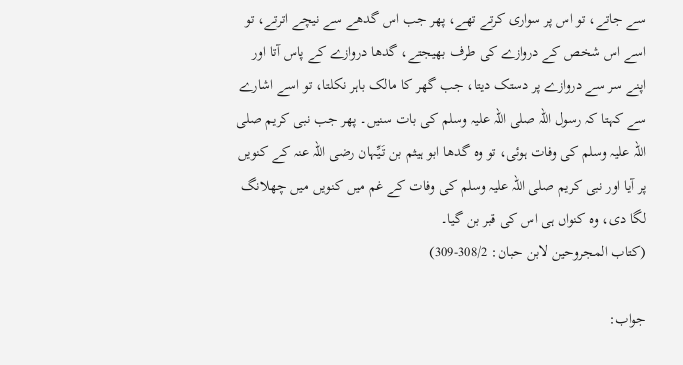سے جاتے، تو اس پر سواری کرتے تھے، پھر جب اس گدھے سے نیچے اترتے، تو اسے اس شخص کے دروازے کی طرف بھیجتے، گدھا دروازے کے پاس آتا اور اپنے سر سے دروازے پر دستک دیتا، جب گھر کا مالک باہر نکلتا، تو اسے اشارے سے کہتا کہ رسول اللہ صلی اللہ علیہ وسلم کی بات سنیں۔ پھر جب نبی کریم صلی اللہ علیہ وسلم کی وفات ہوئی، تو وہ گدھا ابو ہیثم بن تَیِّہان رضی اللہ عنہ کے کنویں پر آیا اور نبی کریم صلی اللہ علیہ وسلم کی وفات کے غم میں کنویں میں چھلانگ لگا دی، وہ کنواں ہی اس کی قبر بن گیا۔
(كتاب المجروحين لابن حبان: 308/2-309)

جواب: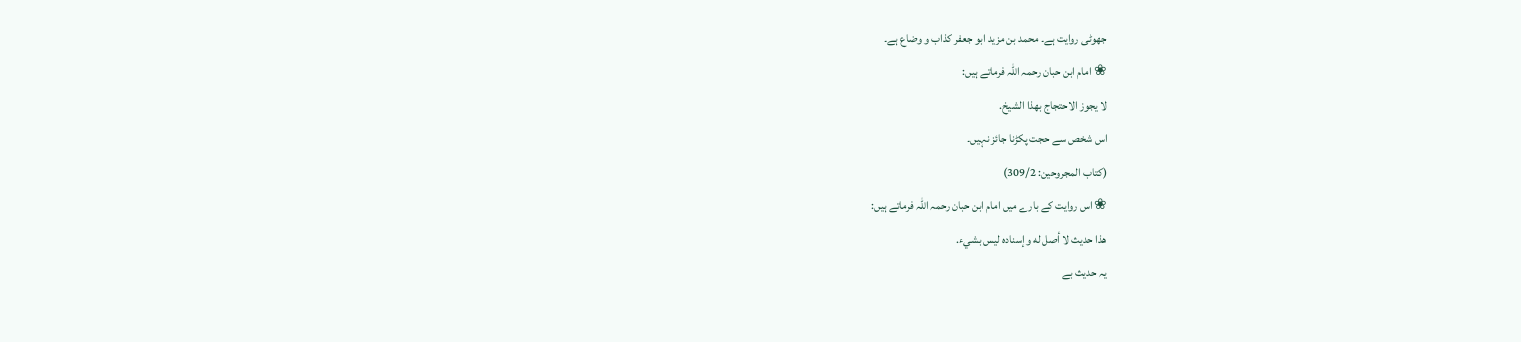جھوٹی روایت ہے۔ محمد بن مزید ابو جعفر کذاب و وضاع ہے۔
❀ امام ابن حبان رحمہ اللہ فرماتے ہیں:
لا يجوز الاحتجاج بهذا الشيخ.
اس شخص سے حجت پکڑنا جائز نہیں۔
(كتاب المجروحين: 309/2)
❀ اس روایت کے بارے میں امام ابن حبان رحمہ اللہ فرماتے ہیں:
هذا حديث لا أصل له وإسناده ليس بشيء.
یہ حدیث بے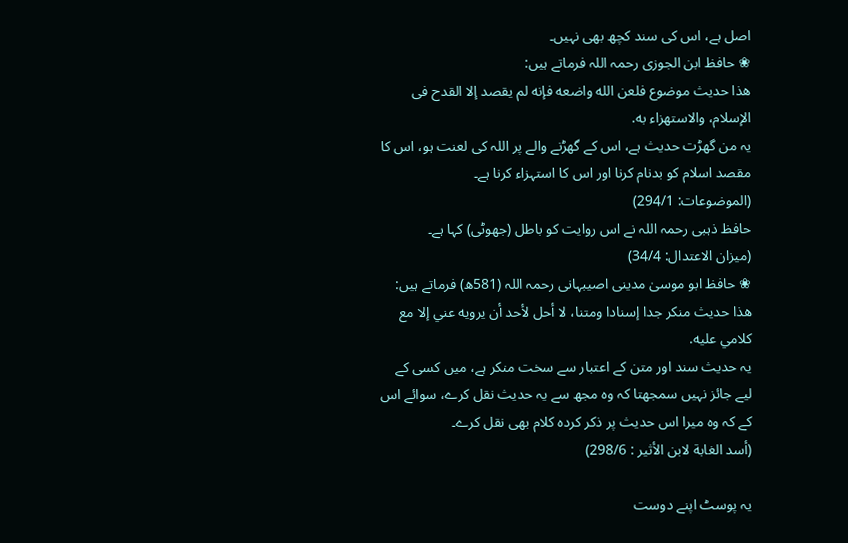اصل ہے، اس کی سند کچھ بھی نہیں۔
❀ حافظ ابن الجوزی رحمہ اللہ فرماتے ہیں:
هذا حديث موضوع فلعن الله واضعه فإنه لم يقصد إلا القدح فى الإسلام، والاستهزاء به.
یہ من گھڑت حدیث ہے، اس کے گھڑنے والے پر اللہ کی لعنت ہو، اس کا مقصد اسلام کو بدنام کرنا اور اس کا استہزاء کرنا ہے۔
(الموضوعات: 294/1)
حافظ ذہبی رحمہ اللہ نے اس روایت کو باطل (جھوٹی) کہا ہے۔
(میزان الاعتدال: 34/4)
❀ حافظ ابو موسیٰ مدینی اصیبہانی رحمہ اللہ (581ھ) فرماتے ہیں:
هذا حديث منكر جدا إسنادا ومتنا، لا أحل لأحد أن يرويه عني إلا مع كلامي عليه.
یہ حدیث سند اور متن کے اعتبار سے سخت منکر ہے، میں کسی کے لیے جائز نہیں سمجھتا کہ وہ مجھ سے یہ حدیث نقل کرے، سوائے اس کے کہ وہ میرا اس حدیث پر ذکر کردہ کلام بھی نقل کرے۔
(أسد الغابة لابن الأثير : 298/6)

یہ پوسٹ اپنے دوست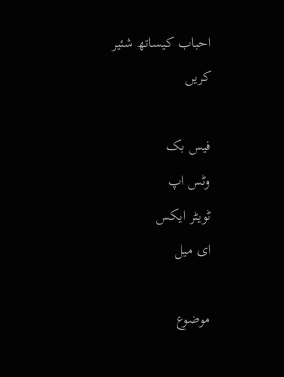احباب کیساتھ شئیر کریں

فیس بک
وٹس اپ
ٹویٹر ایکس
ای میل

موضوع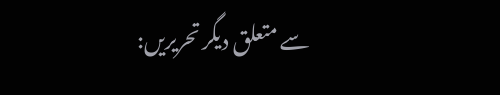سے متعلق دیگر تحریریں: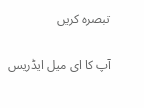تبصرہ کریں

آپ کا ای میل ایڈریس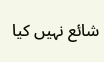شائع نہیں کیا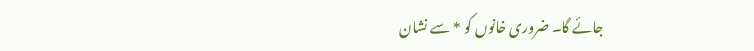جائے گا۔ ضروری خانوں کو * سے نشان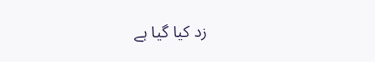زد کیا گیا ہے